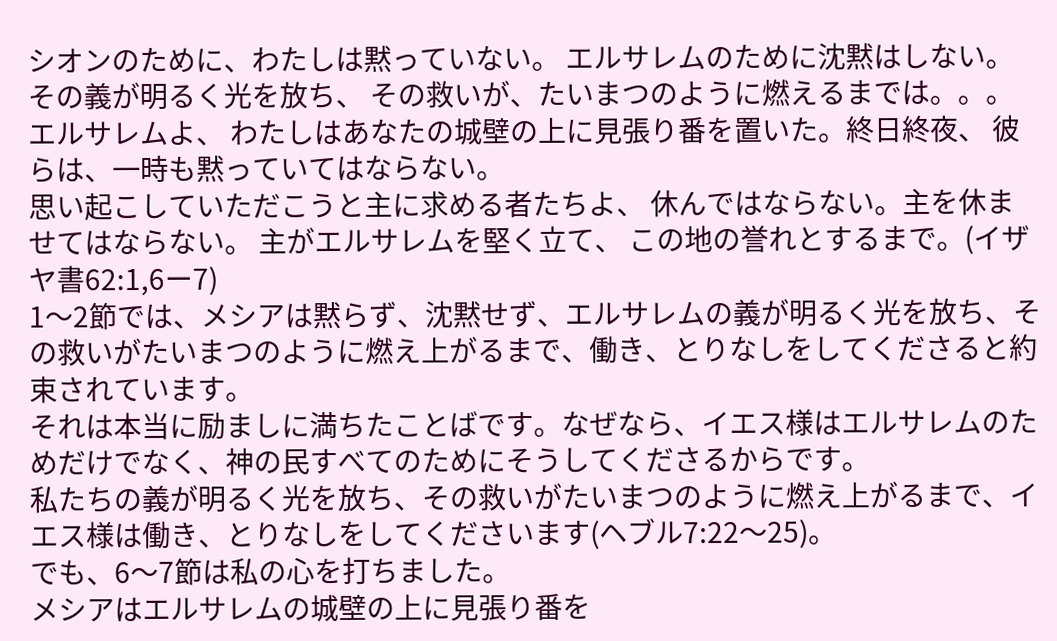シオンのために、わたしは黙っていない。 エルサレムのために沈黙はしない。 その義が明るく光を放ち、 その救いが、たいまつのように燃えるまでは。。。
エルサレムよ、 わたしはあなたの城壁の上に見張り番を置いた。終日終夜、 彼らは、一時も黙っていてはならない。
思い起こしていただこうと主に求める者たちよ、 休んではならない。主を休ませてはならない。 主がエルサレムを堅く立て、 この地の誉れとするまで。(イザヤ書62:1,6ー7)
1〜2節では、メシアは黙らず、沈黙せず、エルサレムの義が明るく光を放ち、その救いがたいまつのように燃え上がるまで、働き、とりなしをしてくださると約束されています。
それは本当に励ましに満ちたことばです。なぜなら、イエス様はエルサレムのためだけでなく、神の民すべてのためにそうしてくださるからです。
私たちの義が明るく光を放ち、その救いがたいまつのように燃え上がるまで、イエス様は働き、とりなしをしてくださいます(ヘブル7:22〜25)。
でも、6〜7節は私の心を打ちました。
メシアはエルサレムの城壁の上に見張り番を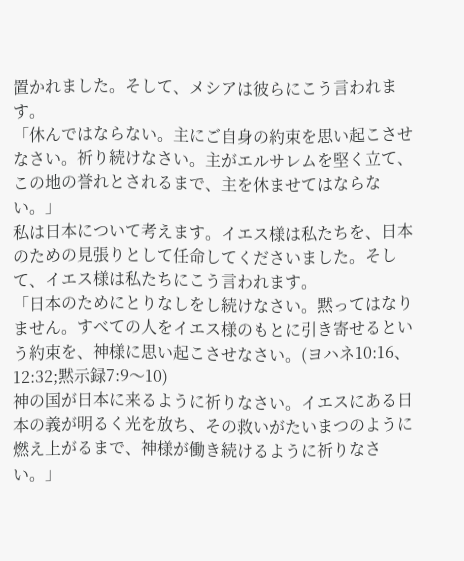置かれました。そして、メシアは彼らにこう言われます。
「休んではならない。主にご自身の約束を思い起こさせなさい。祈り続けなさい。主がエルサレムを堅く立て、この地の誉れとされるまで、主を休ませてはならない。」
私は日本について考えます。イエス様は私たちを、日本のための見張りとして任命してくださいました。そして、イエス様は私たちにこう言われます。
「日本のためにとりなしをし続けなさい。黙ってはなりません。すべての人をイエス様のもとに引き寄せるという約束を、神様に思い起こさせなさい。(ヨハネ10:16、12:32;黙示録7:9〜10)
神の国が日本に来るように祈りなさい。イエスにある日本の義が明るく光を放ち、その救いがたいまつのように燃え上がるまで、神様が働き続けるように祈りなさい。」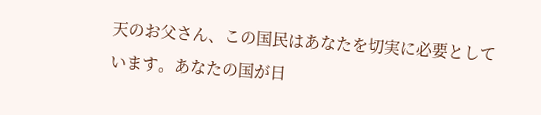天のお父さん、この国民はあなたを切実に必要としています。あなたの国が日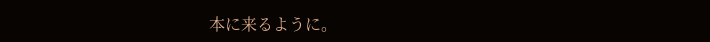本に来るように。